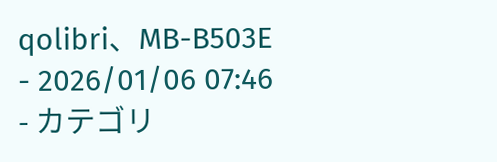qolibri、MB-B503E
- 2026/01/06 07:46
- カテゴリ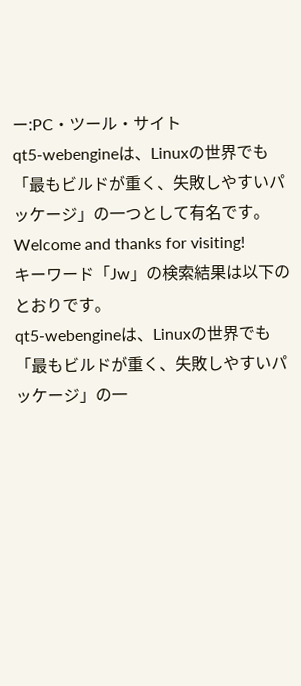ー:PC・ツール・サイト
qt5-webengineは、Linuxの世界でも「最もビルドが重く、失敗しやすいパッケージ」の一つとして有名です。
Welcome and thanks for visiting!
キーワード「Jw」の検索結果は以下のとおりです。
qt5-webengineは、Linuxの世界でも「最もビルドが重く、失敗しやすいパッケージ」の一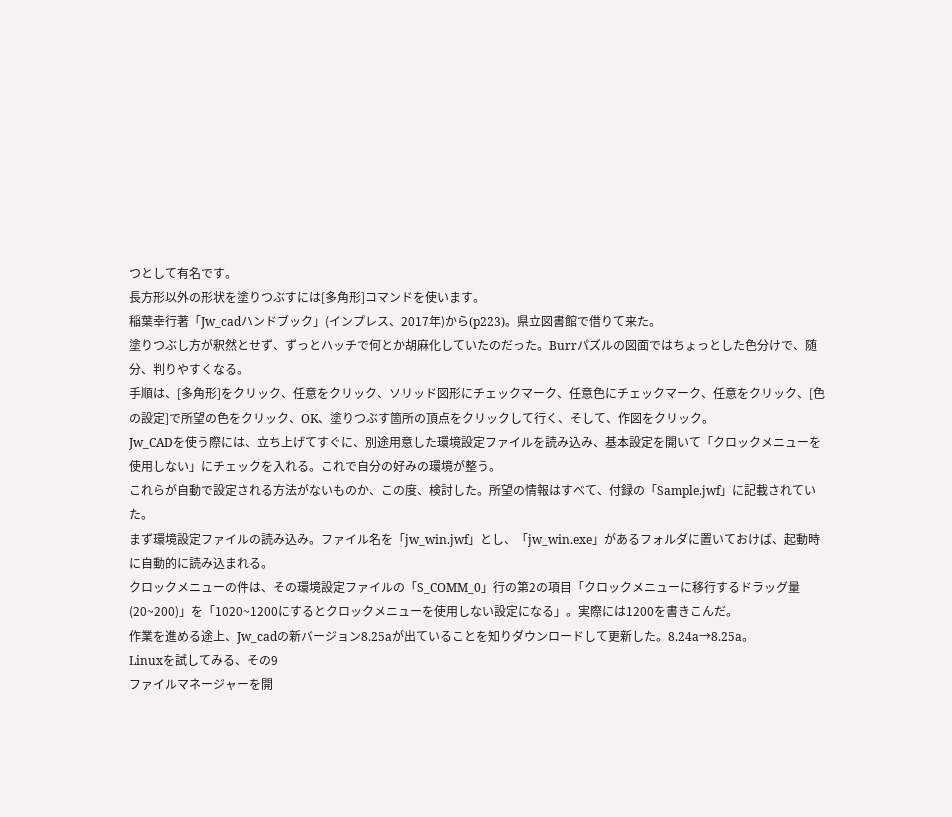つとして有名です。
長方形以外の形状を塗りつぶすには[多角形]コマンドを使います。
稲葉幸行著「Jw_cadハンドブック」(インプレス、2017年)から(p223)。県立図書館で借りて来た。
塗りつぶし方が釈然とせず、ずっとハッチで何とか胡麻化していたのだった。Burrパズルの図面ではちょっとした色分けで、随分、判りやすくなる。
手順は、[多角形]をクリック、任意をクリック、ソリッド図形にチェックマーク、任意色にチェックマーク、任意をクリック、[色の設定]で所望の色をクリック、OK、塗りつぶす箇所の頂点をクリックして行く、そして、作図をクリック。
Jw_CADを使う際には、立ち上げてすぐに、別途用意した環境設定ファイルを読み込み、基本設定を開いて「クロックメニューを使用しない」にチェックを入れる。これで自分の好みの環境が整う。
これらが自動で設定される方法がないものか、この度、検討した。所望の情報はすべて、付録の「Sample.jwf」に記載されていた。
まず環境設定ファイルの読み込み。ファイル名を「jw_win.jwf」とし、「jw_win.exe」があるフォルダに置いておけば、起動時に自動的に読み込まれる。
クロックメニューの件は、その環境設定ファイルの「S_COMM_0」行の第2の項目「クロックメニューに移行するドラッグ量 (20~200)」を「1020~1200にするとクロックメニューを使用しない設定になる」。実際には1200を書きこんだ。
作業を進める途上、Jw_cadの新バージョン8.25aが出ていることを知りダウンロードして更新した。8.24a→8.25a。
Linuxを試してみる、その9
ファイルマネージャーを開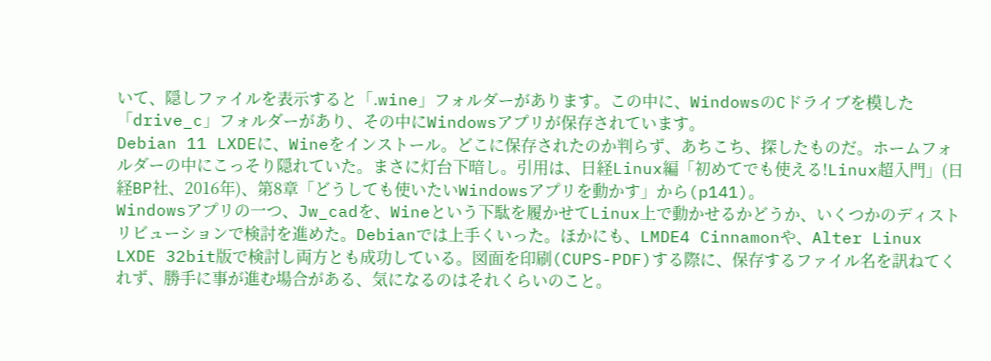いて、隠しファイルを表示すると「.wine」フォルダーがあります。この中に、WindowsのCドライブを模した「drive_c」フォルダーがあり、その中にWindowsアプリが保存されています。
Debian 11 LXDEに、Wineをインストール。どこに保存されたのか判らず、あちこち、探したものだ。ホームフォルダーの中にこっそり隠れていた。まさに灯台下暗し。引用は、日経Linux編「初めてでも使える!Linux超入門」(日経BP社、2016年)、第8章「どうしても使いたいWindowsアプリを動かす」から(p141)。
Windowsアプリの一つ、Jw_cadを、Wineという下駄を履かせてLinux上で動かせるかどうか、いくつかのディストリビューションで検討を進めた。Debianでは上手くいった。ほかにも、LMDE4 Cinnamonや、Alter Linux LXDE 32bit版で検討し両方とも成功している。図面を印刷(CUPS-PDF)する際に、保存するファイル名を訊ねてくれず、勝手に事が進む場合がある、気になるのはそれくらいのこと。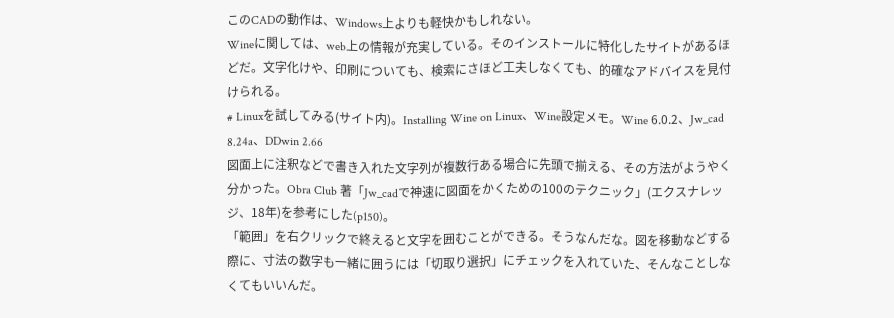このCADの動作は、Windows上よりも軽快かもしれない。
Wineに関しては、web上の情報が充実している。そのインストールに特化したサイトがあるほどだ。文字化けや、印刷についても、検索にさほど工夫しなくても、的確なアドバイスを見付けられる。
# Linuxを試してみる(サイト内)。Installing Wine on Linux、Wine設定メモ。Wine 6.0.2、Jw_cad 8.24a、DDwin 2.66
図面上に注釈などで書き入れた文字列が複数行ある場合に先頭で揃える、その方法がようやく分かった。Obra Club 著「Jw_cadで神速に図面をかくための100のテクニック」(エクスナレッジ、18年)を参考にした(p150)。
「範囲」を右クリックで終えると文字を囲むことができる。そうなんだな。図を移動などする際に、寸法の数字も一緒に囲うには「切取り選択」にチェックを入れていた、そんなことしなくてもいいんだ。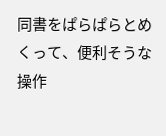同書をぱらぱらとめくって、便利そうな操作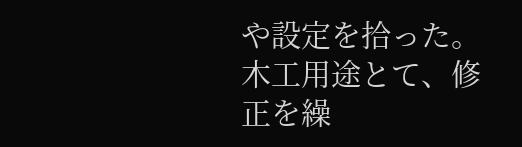や設定を拾った。木工用途とて、修正を繰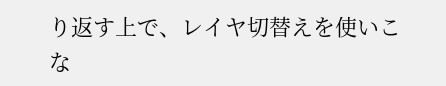り返す上で、レイヤ切替えを使いこな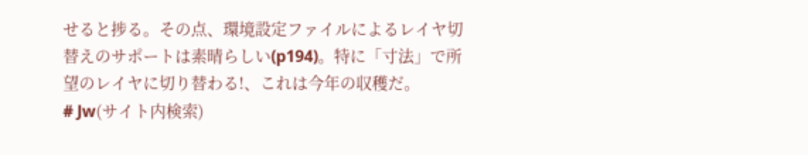せると捗る。その点、環境設定ファイルによるレイヤ切替えのサポートは素晴らしい(p194)。特に「寸法」で所望のレイヤに切り替わる!、これは今年の収穫だ。
# Jw(サイト内検索)